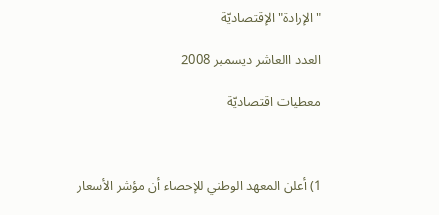"الإرادة" الإقتصاديّة

العدد االعاشر ديسمبر 2008

معطيات اقتصاديّة



1) أعلن المعهد الوطني للإحصاء أن مؤشر الأسعار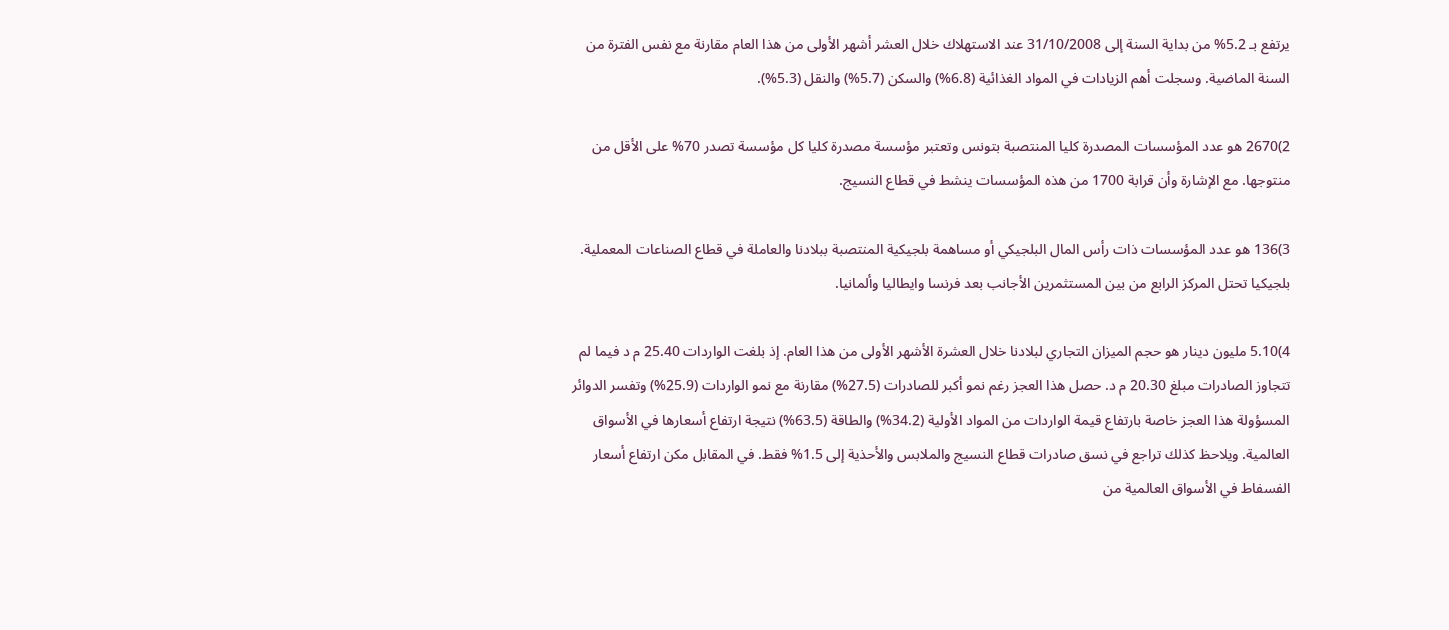يرتفع بـ 5.2% من بداية السنة إلى 31/10/2008 عند الاستهلاك خلال العشر أشهر الأولى من هذا العام مقارنة مع نفس الفترة من السنة الماضية. وسجلت أهم الزيادات في المواد الغذائية (6.8%) والسكن (5.7%) والنقل (5.3%).

2)2670 هو عدد المؤسسات المصدرة كليا المنتصبة بتونس وتعتبر مؤسسة مصدرة كليا كل مؤسسة تصدر 70% على الأقل من منتوجها. مع الإشارة وأن قرابة 1700 من هذه المؤسسات ينشط في قطاع النسيج.

3)136 هو عدد المؤسسات ذات رأس المال البلجيكي أو مساهمة بلجيكية المنتصبة ببلادنا والعاملة في قطاع الصناعات المعملية. بلجيكيا تحتل المركز الرابع من بين المستثمرين الأجانب بعد فرنسا وايطاليا وألمانيا.

4)5.10 مليون دينار هو حجم الميزان التجاري لبلادنا خلال العشرة الأشهر الأولى من هذا العام. إذ بلغت الواردات 25.40 م د فيما لم تتجاوز الصادرات مبلغ 20.30 م د. حصل هذا العجز رغم نمو أكبر للصادرات (27.5%) مقارنة مع نمو الواردات (25.9%) وتفسر الدوائر المسؤولة هذا العجز خاصة بارتفاع قيمة الواردات من المواد الأولية (34.2%) والطاقة (63.5%) نتيجة ارتفاع أسعارها في الأسواق العالمية. ويلاحظ كذلك تراجع في نسق صادرات قطاع النسيج والملابس والأحذية إلى 1.5% فقط. في المقابل مكن ارتفاع أسعار الفسفاط في الأسواق العالمية من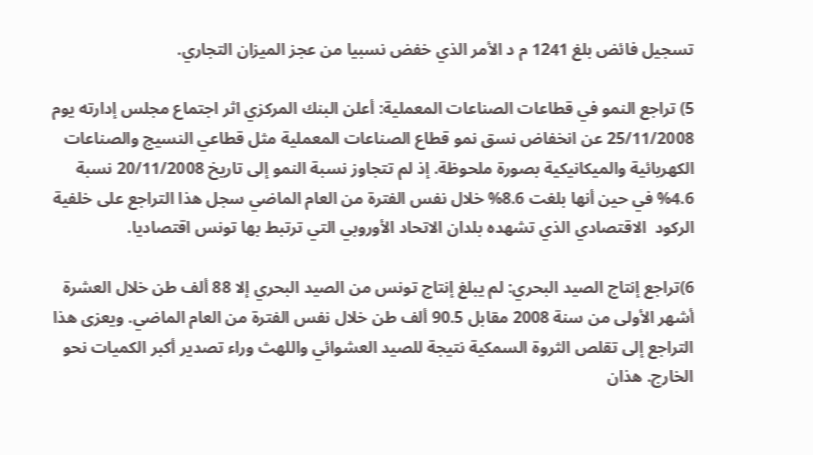تسجيل فائض بلغ 1241 م د الأمر الذي خفض نسبيا من عجز الميزان التجاري.

5) تراجع النمو في قطاعات الصناعات المعملية: أعلن البنك المركزي اثر اجتماع مجلس إدارته يوم 25/11/2008 عن انخفاض نسق نمو قطاع الصناعات المعملية مثل قطاعي النسيج والصناعات الكهربائية والميكانيكية بصورة ملحوظة. إذ لم تتجاوز نسبة النمو إلى تاريخ 20/11/2008 نسبة 4.6% في حين أنها بلغت 8.6% خلال نفس الفترة من العام الماضي سجل هذا التراجع على خلفية الركود  الاقتصادي الذي تشهده بلدان الاتحاد الأوروبي التي ترتبط بها تونس اقتصاديا.

6)تراجع إنتاج الصيد البحري: لم يبلغ إنتاج تونس من الصيد البحري إلا 88 ألف طن خلال العشرة أشهر الأولى من سنة 2008 مقابل 90.5 ألف طن خلال نفس الفترة من العام الماضي. ويعزى هذا التراجع إلى تقلص الثروة السمكية نتيجة للصيد العشوائي واللهث وراء تصدير أكبر الكميات نحو الخارج. هذان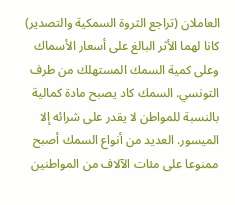العاملان (تراجع الثروة السمكية والتصدير) كانا لهما الأثر البالغ على أسعار الأسماك وعلى كمية السمك المستهلك من طرف التونسي. السمك كاد يصبح مادة كمالية بالنسبة للمواطن لا يقدر على شرائه إلا الميسور. العديد من أنواع السمك أصبح ممنوعا على مئات الآلاف من المواطنين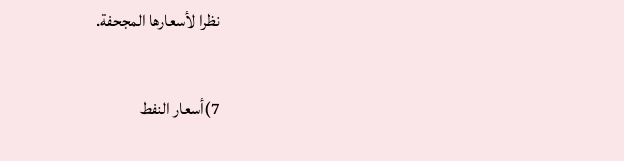نظرا لأسعارها المجحفة.

7)أسعار النفط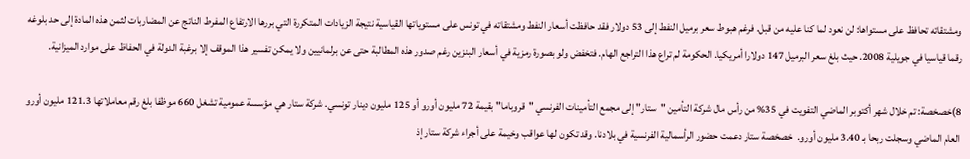ومشتقاته تحافظ على مستواها: لن نعود لما كنا عليه من قبل. فرغم هبوط سعر برميل النفط إلى 53 دولار فقد حافظت أسعار النفط ومشتقاته في تونس على مستوياتها القياسية نتيجة الزيادات المتكررة التي بررها الارتفاع المفرط الناتج عن المضاربات لثمن هذه المادة إلى حد بلوغه رقما قياسيا في جويلية 2008. حيث بلغ سعر البرميل 147 دولارا أمريكيا. الحكومة لم تراع هذا التراجع الهام. فتخفض ولو بصورة رمزية في أسعار البنزين رغم صدور هذه المطالبة حتى عن برلمانيين ولا يمكن تفسير هذا الموقف إلا برغبة الدولة في الحفاظ على موارد الميزانية.

8)خصخصة: تم خلال شهر أكتوبر الماضي التفويت في 35% من رأس مال شركة التأمين "ستار" إلى مجمع التأمينات الفرنسي "قروباما" بقيمة 72 مليون أورو أو 125 مليون دينار تونسي. شركة ستار هي مؤسسة عمومية تشغل 660 موظفا بلغ رقم معاملاتها 121.3 مليون أورو العام الماضي وسجلت ربحا بـ 3.40 مليون أورو.  خصخصة ستار دعمت حضور الرأسمالية الفرنسية في بلادنا. وقد تكون لها عواقب وخيمة على أجراء شركة ستار إذ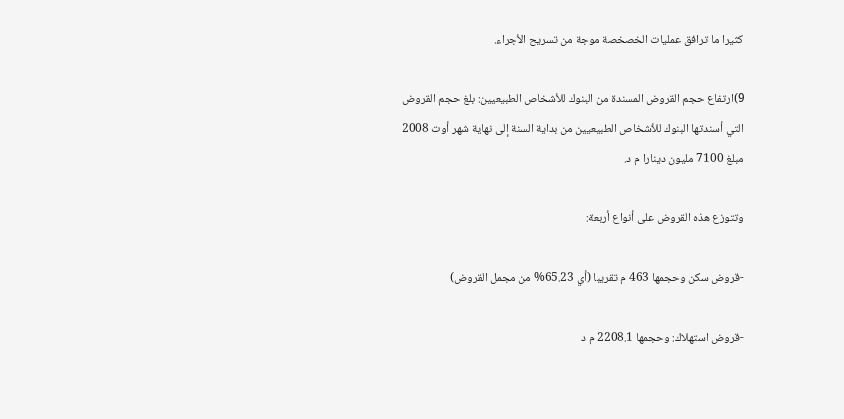كثيرا ما ترافق عمليات الخصخصة موجة من تسريح الأجراء.

9)ارتفاع حجم القروض المسندة من البنوك للأشخاص الطبيعيين: بلغ حجم القروض التي أسندتها البنوك للأشخاص الطبيعيين من بداية السنة إلى نهاية شهر أوت 2008 مبلغ 7100 مليون دينارا م د.

وتتوزع هذه القروض على أنواع أربعة:

-قروض سكن وحجمها 463 م تقريبا (أي 65.23% من مجمل القروض)

-قروض استهلاك: وحجمها 2208.1 م د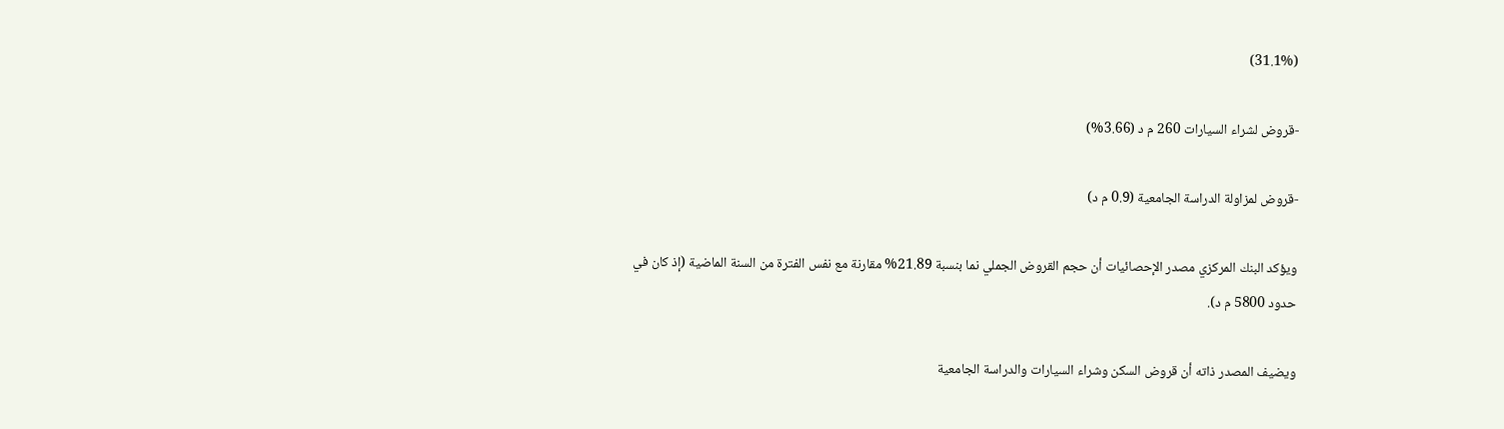(31.1%)

-قروض لشراء السيارات 260 م د (3.66%)

-قروض لمزاولة الدراسة الجامعية (0.9 م د)

ويؤكد البنك المركزي مصدر الإحصائيات أن حجم القروض الجملي نما بنسبة 21.89% مقارنة مع نفس الفترة من السنة الماضية (إذ كان في حدود 5800 م د).

ويضيف المصدر ذاته أن قروض السكن وشراء السيارات والدراسة الجامعية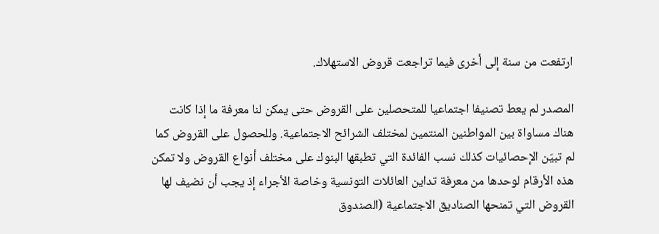ارتفعت من سنة إلى أخرى فيما تراجعت قروض الاستهلاك.

المصدر لم يعط تصنيفا اجتماعيا للمتحصلين على القروض حتى يمكن لنا معرفة ما إذا كانت هناك مساواة بين المواطنين المنتمين لمختلف الشرائح الاجتماعية. وللحصول على القروض كما لم تبيّن الإحصائيات كذلك نسب الفائدة التي تطبقها البنوك على مختلف أنواع القروض ولا تمكن هذه الأرقام لوحدها من معرفة تداين العائلات التونسية وخاصة الأجراء إذ يجب أن نضيف لها القروض التي تمنحها الصناديق الاجتماعية (الصندوق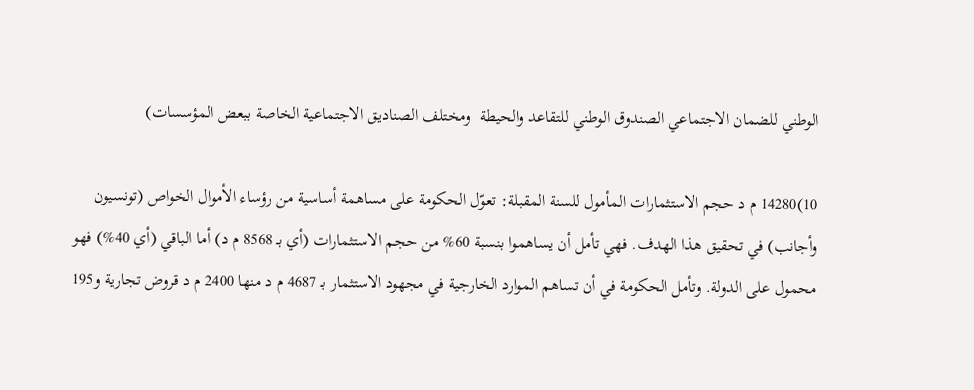الوطني للضمان الاجتماعي الصندوق الوطني للتقاعد والحيطة  ومختلف الصناديق الاجتماعية الخاصة ببعض المؤسسات)

10)14280 م د حجم الاستثمارات المأمول للسنة المقبلة: تعوّل الحكومة على مساهمة أساسية من رؤساء الأموال الخواص (تونسيون وأجانب) في تحقيق هذا الهدف. فهي تأمل أن يساهموا بنسبة 60% من حجم الاستثمارات (أي بـ 8568 م د) أما الباقي (أي 40%) فهو محمول على الدولة. وتأمل الحكومة في أن تساهم الموارد الخارجية في مجهود الاستثمار بـ 4687 م د منها 2400 م د قروض تجارية و195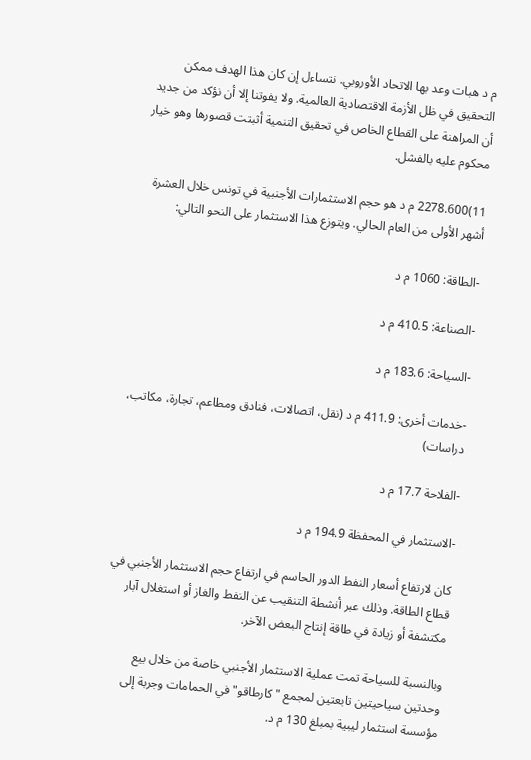م د هبات وعد بها الاتحاد الأوروبي. نتساءل إن كان هذا الهدف ممكن التحقيق في ظل الأزمة الاقتصادية العالمية. ولا يفوتنا إلا أن نؤكد من جديد أن المراهنة على القطاع الخاص في تحقيق التنمية أثبتت قصورها وهو خيار محكوم عليه بالفشل.

11)2278.600 م د هو حجم الاستثمارات الأجنبية في تونس خلال العشرة أشهر الأولى من العام الحالي. ويتوزع هذا الاستثمار على النحو التالي:

-الطاقة: 1060 م د

-الصناعة: 410.5 م د

-السياحة: 183.6 م د

-خدمات أخرى: 411.9 م د (نقل، اتصالات، فنادق ومطاعم، تجارة، مكاتب، دراسات)

-الفلاحة 17.7 م د

-الاستثمار في المحفظة 194.9 م د

كان لارتفاع أسعار النفط الدور الحاسم في ارتفاع حجم الاستثمار الأجنبي في قطاع الطاقة. وذلك عبر أنشطة التنقيب عن النفط والغاز أو استغلال آبار مكتشفة أو زيادة في طاقة إنتاج البعض الآخر.

وبالنسبة للسياحة تمت عملية الاستثمار الأجنبي خاصة من خلال بيع وحدتين سياحيتين تابعتين لمجمع "كارطاقو" في الحمامات وجربة إلى مؤسسة استثمار ليبية بمبلغ 130 م د.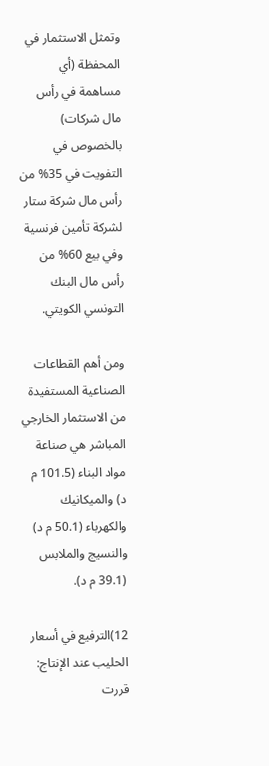وتمثل الاستثمار في المحفظة (أي مساهمة في رأس مال شركات) بالخصوص في التفويت في 35% من رأس مال شركة ستار لشركة تأمين فرنسية وفي بيع 60% من رأس مال البنك التونسي الكويتي.

ومن أهم القطاعات الصناعية المستفيدة من الاستثمار الخارجي المباشر هي صناعة مواد البناء (101.5 م د) والميكانيك والكهرباء (50.1 م د) والنسيج والملابس (39.1 م د).

12)الترفيع في أسعار الحليب عند الإنتاج: قررت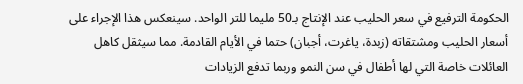الحكومة الترفيع في سعر الحليب عند الإنتاج بـ50 مليما للتر الواحد. سينعكس هذا الإجراء على أسعار الحليب ومشتقاته (زبدة، ياغرت، أجبان) حتما في الأيام القادمة. مما سيثقل كاهل العائلات خاصة التي لها أطفال في سن النمو وربما تدفع الزيادات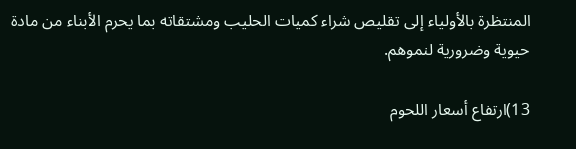المنتظرة بالأولياء إلى تقليص شراء كميات الحليب ومشتقاته بما يحرم الأبناء من مادة حيوية وضرورية لنموهم.

13)ارتفاع أسعار اللحوم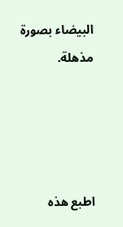البيضاء بصورة مذهلة.




اطبع هذه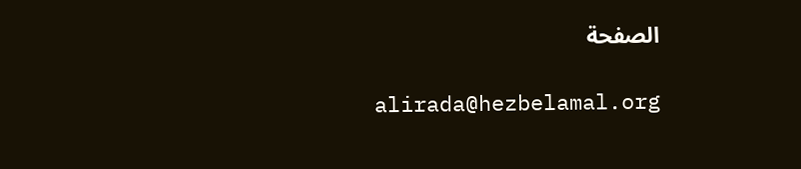الصفحة

alirada@hezbelamal.org